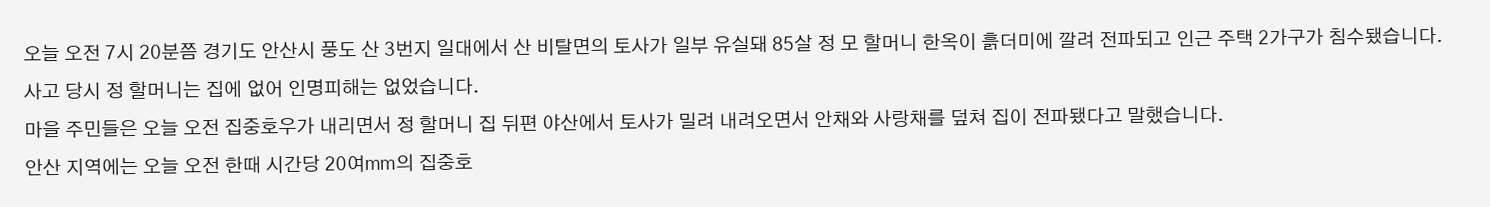오늘 오전 7시 20분쯤 경기도 안산시 풍도 산 3번지 일대에서 산 비탈면의 토사가 일부 유실돼 85살 정 모 할머니 한옥이 흙더미에 깔려 전파되고 인근 주택 2가구가 침수됐습니다.
사고 당시 정 할머니는 집에 없어 인명피해는 없었습니다.
마을 주민들은 오늘 오전 집중호우가 내리면서 정 할머니 집 뒤편 야산에서 토사가 밀려 내려오면서 안채와 사랑채를 덮쳐 집이 전파됐다고 말했습니다.
안산 지역에는 오늘 오전 한때 시간당 20여㎜의 집중호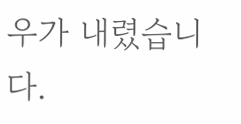우가 내렸습니다.